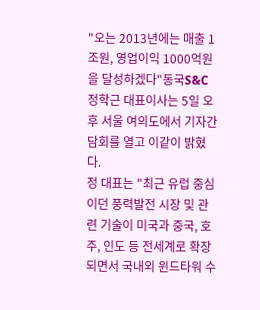"오는 2013년에는 매출 1조원, 영업이익 1000억원을 달성하겠다"동국S&C 정학근 대표이사는 5일 오후 서울 여의도에서 기자간담회를 열고 이같이 밝혔다.
정 대표는 "최근 유럽 중심이던 풍력발전 시장 및 관련 기술이 미국과 중국, 호주, 인도 등 전세계로 확장되면서 국내외 윈드타워 수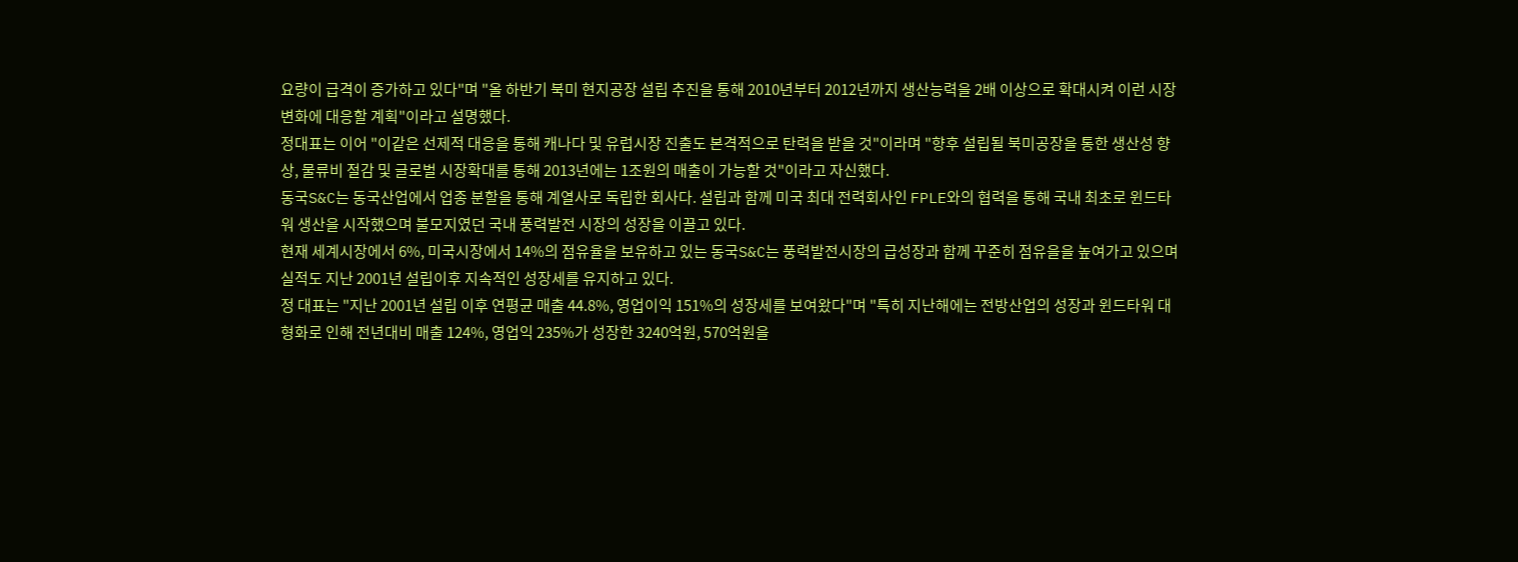요량이 급격이 증가하고 있다"며 "올 하반기 북미 현지공장 설립 추진을 통해 2010년부터 2012년까지 생산능력을 2배 이상으로 확대시켜 이런 시장변화에 대응할 계획"이라고 설명했다.
정대표는 이어 "이같은 선제적 대응을 통해 캐나다 및 유럽시장 진출도 본격적으로 탄력을 받을 것"이라며 "향후 설립될 북미공장을 통한 생산성 향상, 물류비 절감 및 글로벌 시장확대를 통해 2013년에는 1조원의 매출이 가능할 것"이라고 자신했다.
동국S&C는 동국산업에서 업종 분할을 통해 계열사로 독립한 회사다. 설립과 함께 미국 최대 전력회사인 FPLE와의 협력을 통해 국내 최초로 윈드타워 생산을 시작했으며 불모지였던 국내 풍력발전 시장의 성장을 이끌고 있다.
현재 세계시장에서 6%, 미국시장에서 14%의 점유율을 보유하고 있는 동국S&C는 풍력발전시장의 급성장과 함께 꾸준히 점유을을 높여가고 있으며 실적도 지난 2001년 설립이후 지속적인 성장세를 유지하고 있다.
정 대표는 "지난 2001년 설립 이후 연평균 매출 44.8%, 영업이익 151%의 성장세를 보여왔다"며 "특히 지난해에는 전방산업의 성장과 윈드타워 대형화로 인해 전년대비 매출 124%, 영업익 235%가 성장한 3240억원, 570억원을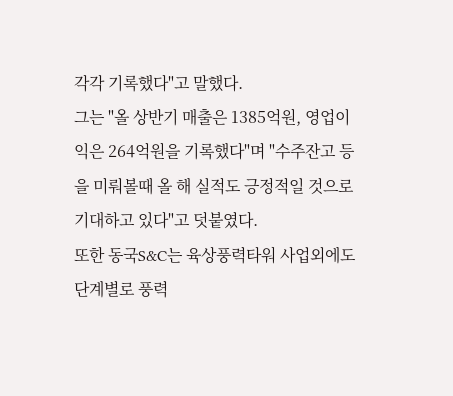각각 기록했다"고 말했다.
그는 "올 상반기 매출은 1385억원, 영업이익은 264억원을 기록했다"며 "수주잔고 등을 미뤄볼때 올 해 실적도 긍정적일 것으로 기대하고 있다"고 덧붙였다.
또한 동국S&C는 육상풍력타워 사업외에도 단계별로 풍력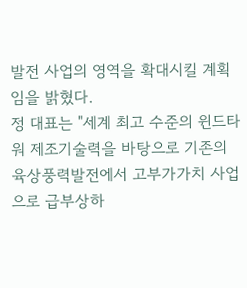발전 사업의 영역을 확대시킬 계획임을 밝혔다.
정 대표는 "세계 최고 수준의 윈드타워 제조기술력을 바탕으로 기존의 육상풍력발전에서 고부가가치 사업으로 급부상하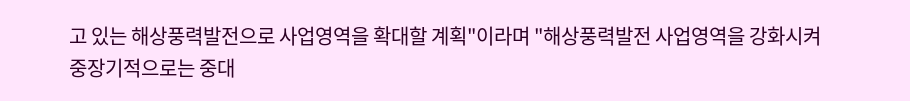고 있는 해상풍력발전으로 사업영역을 확대할 계획"이라며 "해상풍력발전 사업영역을 강화시켜 중장기적으로는 중대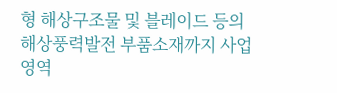형 해상구조물 및 블레이드 등의 해상풍력발전 부품소재까지 사업영역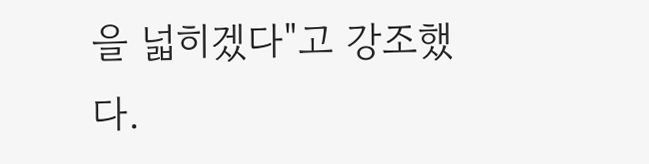을 넓히겠다"고 강조했다.